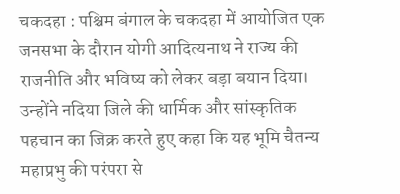चकदहा : पश्चिम बंगाल के चकदहा में आयोजित एक जनसभा के दौरान योगी आदित्यनाथ ने राज्य की राजनीति और भविष्य को लेकर बड़ा बयान दिया। उन्होंने नदिया जिले की धार्मिक और सांस्कृतिक पहचान का जिक्र करते हुए कहा कि यह भूमि चैतन्य महाप्रभु की परंपरा से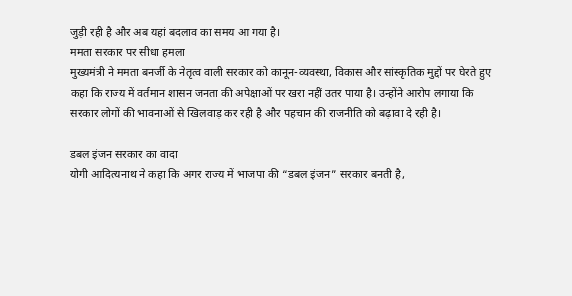जुड़ी रही है और अब यहां बदलाव का समय आ गया है।
ममता सरकार पर सीधा हमला
मुख्यमंत्री ने ममता बनर्जी के नेतृत्व वाली सरकार को कानून-व्यवस्था, विकास और सांस्कृतिक मुद्दों पर घेरते हुए कहा कि राज्य में वर्तमान शासन जनता की अपेक्षाओं पर खरा नहीं उतर पाया है। उन्होंने आरोप लगाया कि सरकार लोगों की भावनाओं से खिलवाड़ कर रही है और पहचान की राजनीति को बढ़ावा दे रही है।

डबल इंजन सरकार का वादा
योगी आदित्यनाथ ने कहा कि अगर राज्य में भाजपा की “डबल इंजन” सरकार बनती है,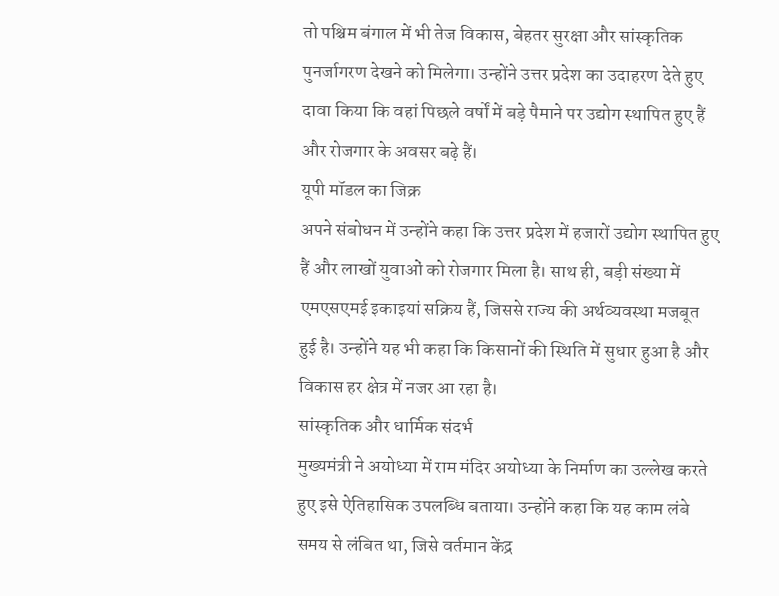तो पश्चिम बंगाल में भी तेज विकास, बेहतर सुरक्षा और सांस्कृतिक पुनर्जागरण देखने को मिलेगा। उन्होंने उत्तर प्रदेश का उदाहरण देते हुए दावा किया कि वहां पिछले वर्षों में बड़े पैमाने पर उद्योग स्थापित हुए हैं और रोजगार के अवसर बढ़े हैं।
यूपी मॉडल का जिक्र
अपने संबोधन में उन्होंने कहा कि उत्तर प्रदेश में हजारों उद्योग स्थापित हुए हैं और लाखों युवाओं को रोजगार मिला है। साथ ही, बड़ी संख्या में एमएसएमई इकाइयां सक्रिय हैं, जिससे राज्य की अर्थव्यवस्था मजबूत हुई है। उन्होंने यह भी कहा कि किसानों की स्थिति में सुधार हुआ है और विकास हर क्षेत्र में नजर आ रहा है।
सांस्कृतिक और धार्मिक संदर्भ
मुख्यमंत्री ने अयोध्या में राम मंदिर अयोध्या के निर्माण का उल्लेख करते हुए इसे ऐतिहासिक उपलब्धि बताया। उन्होंने कहा कि यह काम लंबे समय से लंबित था, जिसे वर्तमान केंद्र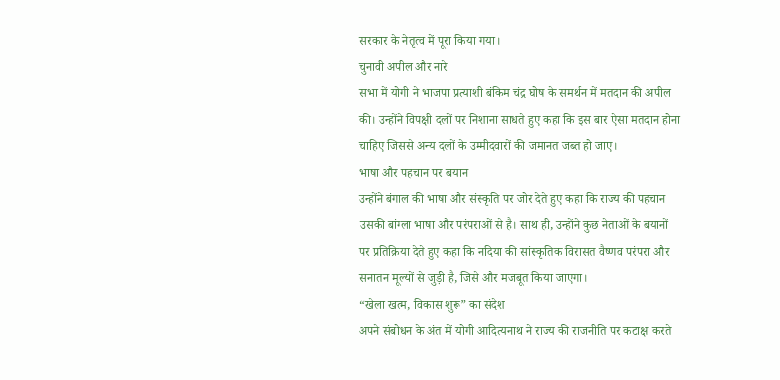सरकार के नेतृत्व में पूरा किया गया।
चुनावी अपील और नारे
सभा में योगी ने भाजपा प्रत्याशी बंकिम चंद्र घोष के समर्थन में मतदान की अपील की। उन्होंने विपक्षी दलों पर निशाना साधते हुए कहा कि इस बार ऐसा मतदान होना चाहिए जिससे अन्य दलों के उम्मीदवारों की जमानत जब्त हो जाए।
भाषा और पहचान पर बयान
उन्होंने बंगाल की भाषा और संस्कृति पर जोर देते हुए कहा कि राज्य की पहचान उसकी बांग्ला भाषा और परंपराओं से है। साथ ही, उन्होंने कुछ नेताओं के बयानों पर प्रतिक्रिया देते हुए कहा कि नदिया की सांस्कृतिक विरासत वैष्णव परंपरा और सनातन मूल्यों से जुड़ी है, जिसे और मजबूत किया जाएगा।
“खेला खत्म, विकास शुरू” का संदेश
अपने संबोधन के अंत में योगी आदित्यनाथ ने राज्य की राजनीति पर कटाक्ष करते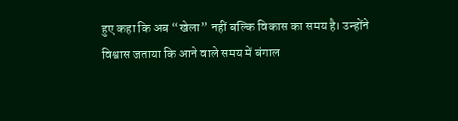हुए कहा कि अब “खेला” नहीं बल्कि विकास का समय है। उन्होंने विश्वास जताया कि आने वाले समय में बंगाल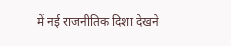में नई राजनीतिक दिशा देखने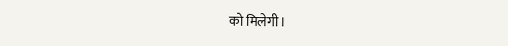को मिलेगी।